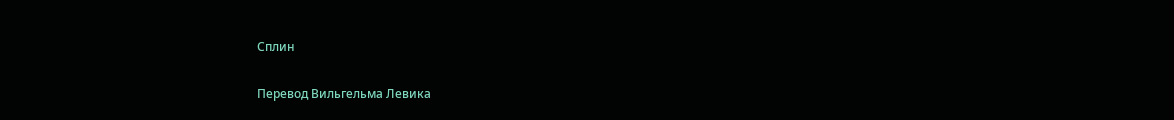Сплин

Перевод Вильгельма Левика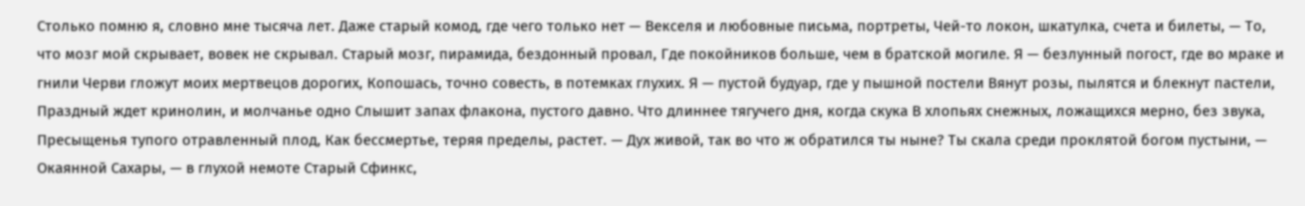Столько помню я, словно мне тысяча лет. Даже старый комод, где чего только нет — Векселя и любовные письма, портреты, Чей-то локон, шкатулка, счета и билеты, — То, что мозг мой скрывает, вовек не скрывал. Старый мозг, пирамида, бездонный провал, Где покойников больше, чем в братской могиле. Я — безлунный погост, где во мраке и гнили Черви гложут моих мертвецов дорогих, Копошась, точно совесть, в потемках глухих. Я — пустой будуар, где у пышной постели Вянут розы, пылятся и блекнут пастели, Праздный ждет кринолин, и молчанье одно Слышит запах флакона, пустого давно. Что длиннее тягучего дня, когда скука В хлопьях снежных, ложащихся мерно, без звука, Пресыщенья тупого отравленный плод, Как бессмертье, теряя пределы, растет. — Дух живой, так во что ж обратился ты ныне? Ты скала среди проклятой богом пустыни, — Окаянной Сахары, — в глухой немоте Старый Сфинкс,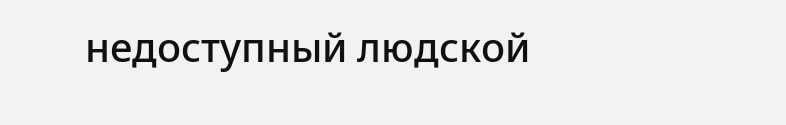недоступный людской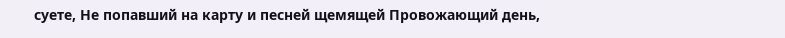суете, Не попавший на карту и песней щемящей Провожающий день,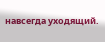навсегда уходящий.